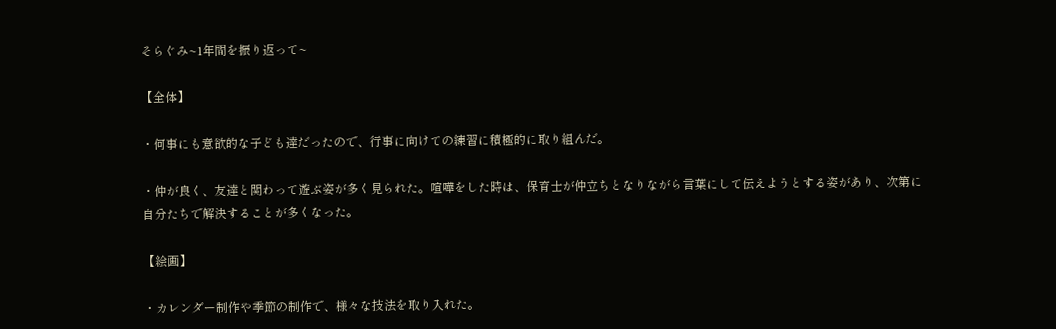そらぐみ~1年間を振り返って~

【全体】

・何事にも意欲的な子ども達だったので、行事に向けての練習に積極的に取り組んだ。

・仲が良く、友達と関わって遊ぶ姿が多く見られた。喧嘩をした時は、保育士が仲立ちとなりながら言葉にして伝えようとする姿があり、次第に自分たちで解決することが多くなった。

【絵画】

・カレンダー制作や季節の制作で、様々な技法を取り入れた。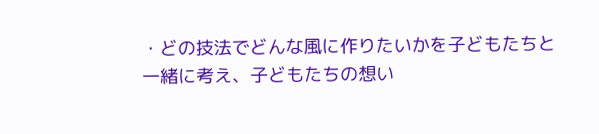・どの技法でどんな風に作りたいかを子どもたちと一緒に考え、子どもたちの想い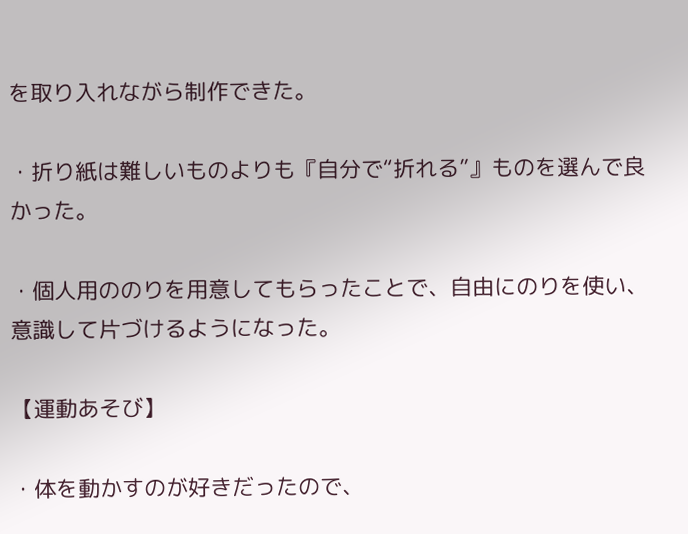を取り入れながら制作できた。

・折り紙は難しいものよりも『自分で“折れる”』ものを選んで良かった。

・個人用ののりを用意してもらったことで、自由にのりを使い、意識して片づけるようになった。

【運動あそび】

・体を動かすのが好きだったので、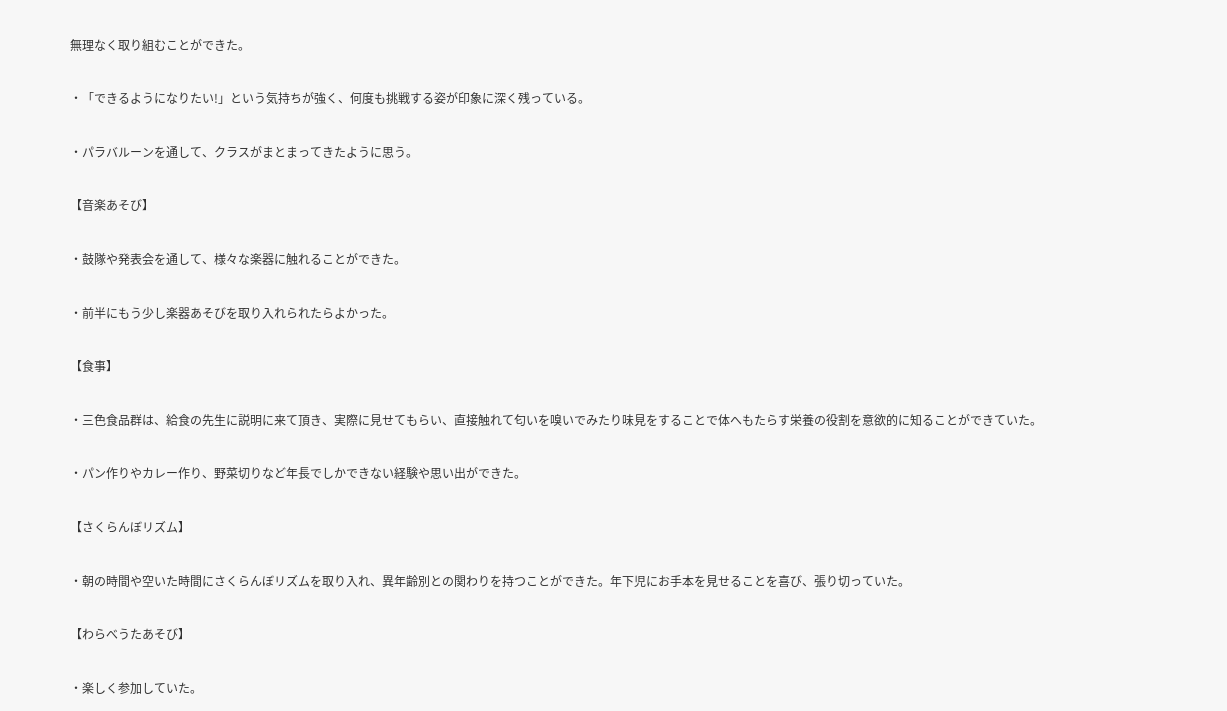無理なく取り組むことができた。

・「できるようになりたい!」という気持ちが強く、何度も挑戦する姿が印象に深く残っている。

・パラバルーンを通して、クラスがまとまってきたように思う。

【音楽あそび】

・鼓隊や発表会を通して、様々な楽器に触れることができた。

・前半にもう少し楽器あそびを取り入れられたらよかった。

【食事】

・三色食品群は、給食の先生に説明に来て頂き、実際に見せてもらい、直接触れて匂いを嗅いでみたり味見をすることで体へもたらす栄養の役割を意欲的に知ることができていた。

・パン作りやカレー作り、野菜切りなど年長でしかできない経験や思い出ができた。

【さくらんぼリズム】

・朝の時間や空いた時間にさくらんぼリズムを取り入れ、異年齢別との関わりを持つことができた。年下児にお手本を見せることを喜び、張り切っていた。

【わらべうたあそび】

・楽しく参加していた。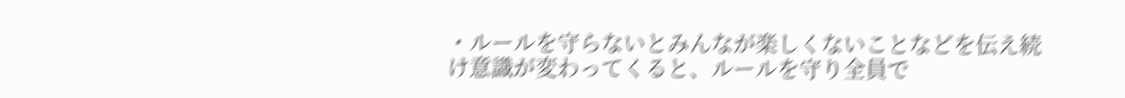・ルールを守らないとみんなが楽しくないことなどを伝え続け意識が変わってくると、ルールを守り全員で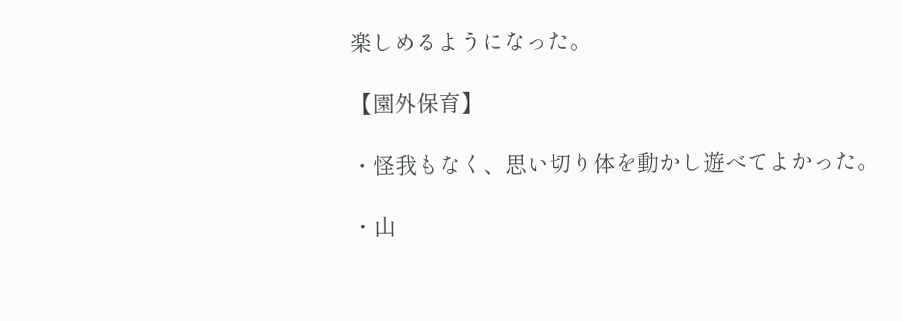楽しめるようになった。

【園外保育】

・怪我もなく、思い切り体を動かし遊べてよかった。

・山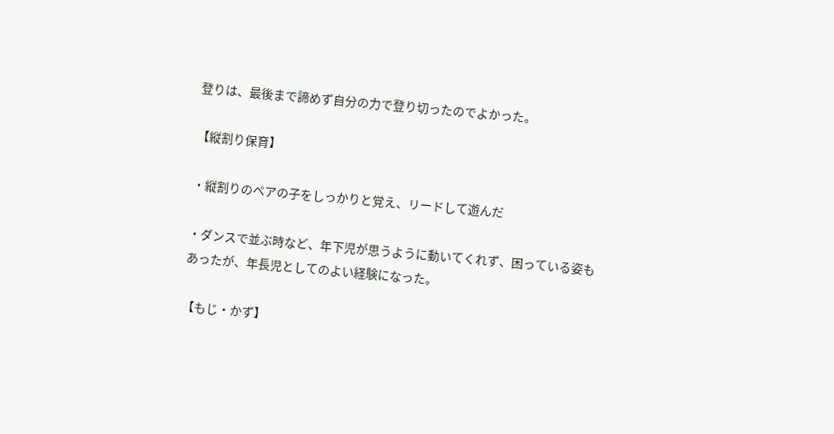登りは、最後まで諦めず自分の力で登り切ったのでよかった。

【縦割り保育】

・縦割りのペアの子をしっかりと覚え、リードして遊んだ

・ダンスで並ぶ時など、年下児が思うように動いてくれず、困っている姿もあったが、年長児としてのよい経験になった。

【もじ・かず】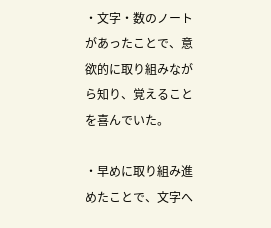・文字・数のノートがあったことで、意欲的に取り組みながら知り、覚えることを喜んでいた。

・早めに取り組み進めたことで、文字へ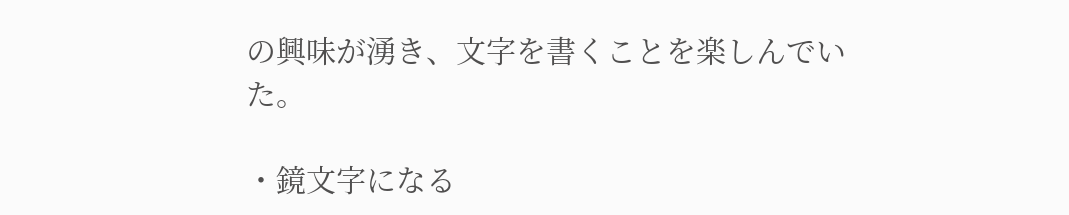の興味が湧き、文字を書くことを楽しんでいた。

・鏡文字になる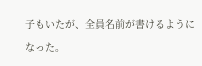子もいたが、全員名前が書けるようになった。